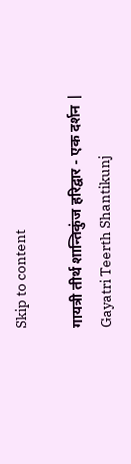Skip to content

गायत्री तीर्थ शान्तिकुंज हरिद्वार - एक दर्शन | Gayatri Teerth Shantikunj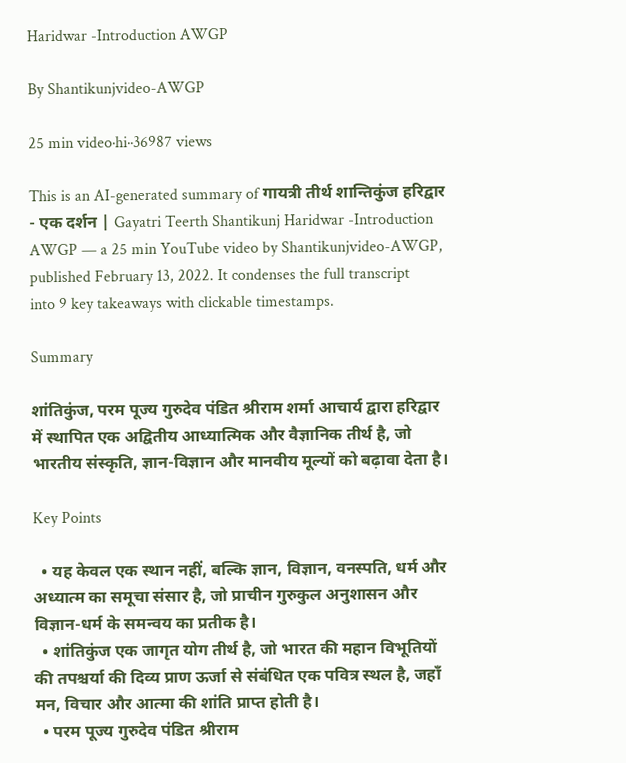Haridwar -Introduction AWGP

By Shantikunjvideo-AWGP

25 min video·hi··36987 views

This is an AI-generated summary of गायत्री तीर्थ शान्तिकुंज हरिद्वार - एक दर्शन | Gayatri Teerth Shantikunj Haridwar -Introduction AWGP — a 25 min YouTube video by Shantikunjvideo-AWGP, published February 13, 2022. It condenses the full transcript into 9 key takeaways with clickable timestamps.

Summary

शांतिकुंज, परम पूज्य गुरुदेव पंडित श्रीराम शर्मा आचार्य द्वारा हरिद्वार में स्थापित एक अद्वितीय आध्यात्मिक और वैज्ञानिक तीर्थ है, जो भारतीय संस्कृति, ज्ञान-विज्ञान और मानवीय मूल्यों को बढ़ावा देता है।

Key Points

  • यह केवल एक स्थान नहीं, बल्कि ज्ञान, विज्ञान, वनस्पति, धर्म और अध्यात्म का समूचा संसार है, जो प्राचीन गुरुकुल अनुशासन और विज्ञान-धर्म के समन्वय का प्रतीक है।
  • शांतिकुंज एक जागृत योग तीर्थ है, जो भारत की महान विभूतियों की तपश्चर्या की दिव्य प्राण ऊर्जा से संबंधित एक पवित्र स्थल है, जहाँ मन, विचार और आत्मा की शांति प्राप्त होती है।
  • परम पूज्य गुरुदेव पंडित श्रीराम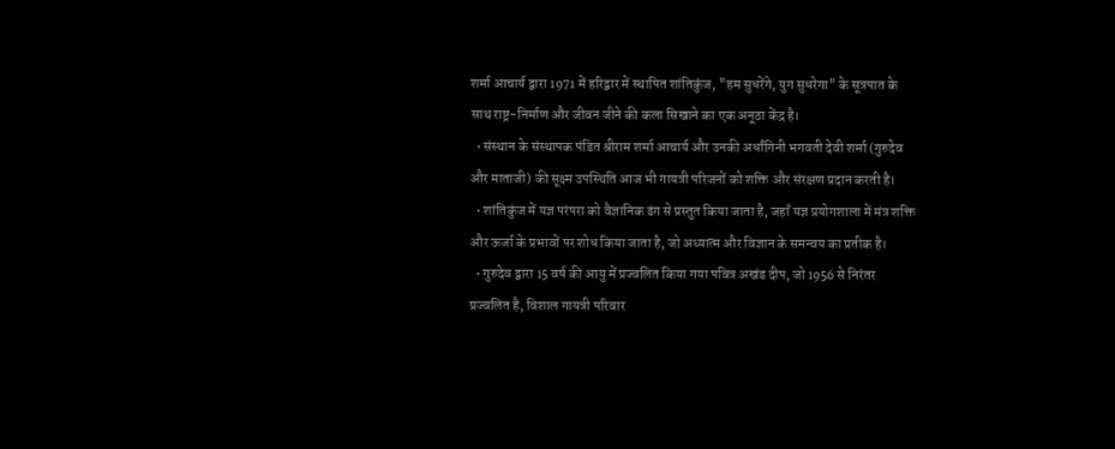शर्मा आचार्य द्वारा 1971 में हरिद्वार में स्थापित शांतिकुंज, "हम सुधरेंगे, युग सुधरेगा" के सूत्रपात के साथ राष्ट्र-निर्माण और जीवन जीने की कला सिखाने का एक अनूठा केंद्र है।
  • संस्थान के संस्थापक पंडित श्रीराम शर्मा आचार्य और उनकी अर्धांगिनी भगवती देवी शर्मा (गुरुदेव और माताजी) की सूक्ष्म उपस्थिति आज भी गायत्री परिजनों को शक्ति और संरक्षण प्रदान करती है।
  • शांतिकुंज में यज्ञ परंपरा को वैज्ञानिक ढंग से प्रस्तुत किया जाता है, जहाँ यज्ञ प्रयोगशाला में मंत्र शक्ति और ऊर्जा के प्रभावों पर शोध किया जाता है, जो अध्यात्म और विज्ञान के समन्वय का प्रतीक है।
  • गुरुदेव द्वारा 15 वर्ष की आयु में प्रज्वलित किया गया पवित्र अखंड दीप, जो 1956 से निरंतर प्रज्वलित है, विशाल गायत्री परिवार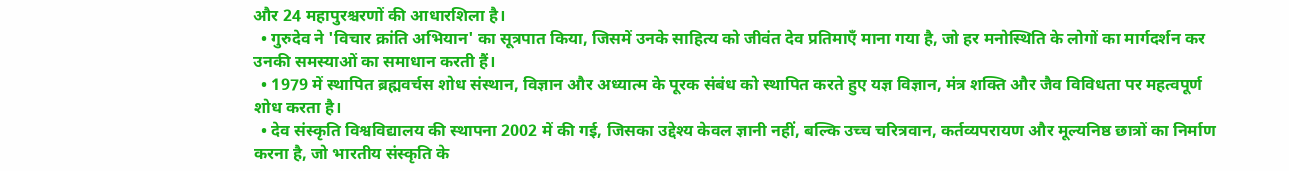और 24 महापुरश्चरणों की आधारशिला है।
  • गुरुदेव ने 'विचार क्रांति अभियान' का सूत्रपात किया, जिसमें उनके साहित्य को जीवंत देव प्रतिमाएँ माना गया है, जो हर मनोस्थिति के लोगों का मार्गदर्शन कर उनकी समस्याओं का समाधान करती हैं।
  • 1979 में स्थापित ब्रह्मवर्चस शोध संस्थान, विज्ञान और अध्यात्म के पूरक संबंध को स्थापित करते हुए यज्ञ विज्ञान, मंत्र शक्ति और जैव विविधता पर महत्वपूर्ण शोध करता है।
  • देव संस्कृति विश्वविद्यालय की स्थापना 2002 में की गई, जिसका उद्देश्य केवल ज्ञानी नहीं, बल्कि उच्च चरित्रवान, कर्तव्यपरायण और मूल्यनिष्ठ छात्रों का निर्माण करना है, जो भारतीय संस्कृति के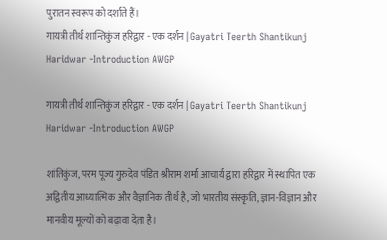पुरातन स्वरूप को दर्शाते हैं।
गायत्री तीर्थ शान्तिकुंज हरिद्वार - एक दर्शन | Gayatri Teerth Shantikunj Haridwar -Introduction AWGP

गायत्री तीर्थ शान्तिकुंज हरिद्वार - एक दर्शन | Gayatri Teerth Shantikunj Haridwar -Introduction AWGP

शांतिकुंज, परम पूज्य गुरुदेव पंडित श्रीराम शर्मा आचार्य द्वारा हरिद्वार में स्थापित एक अद्वितीय आध्यात्मिक और वैज्ञानिक तीर्थ है, जो भारतीय संस्कृति, ज्ञान-विज्ञान और मानवीय मूल्यों को बढ़ावा देता है।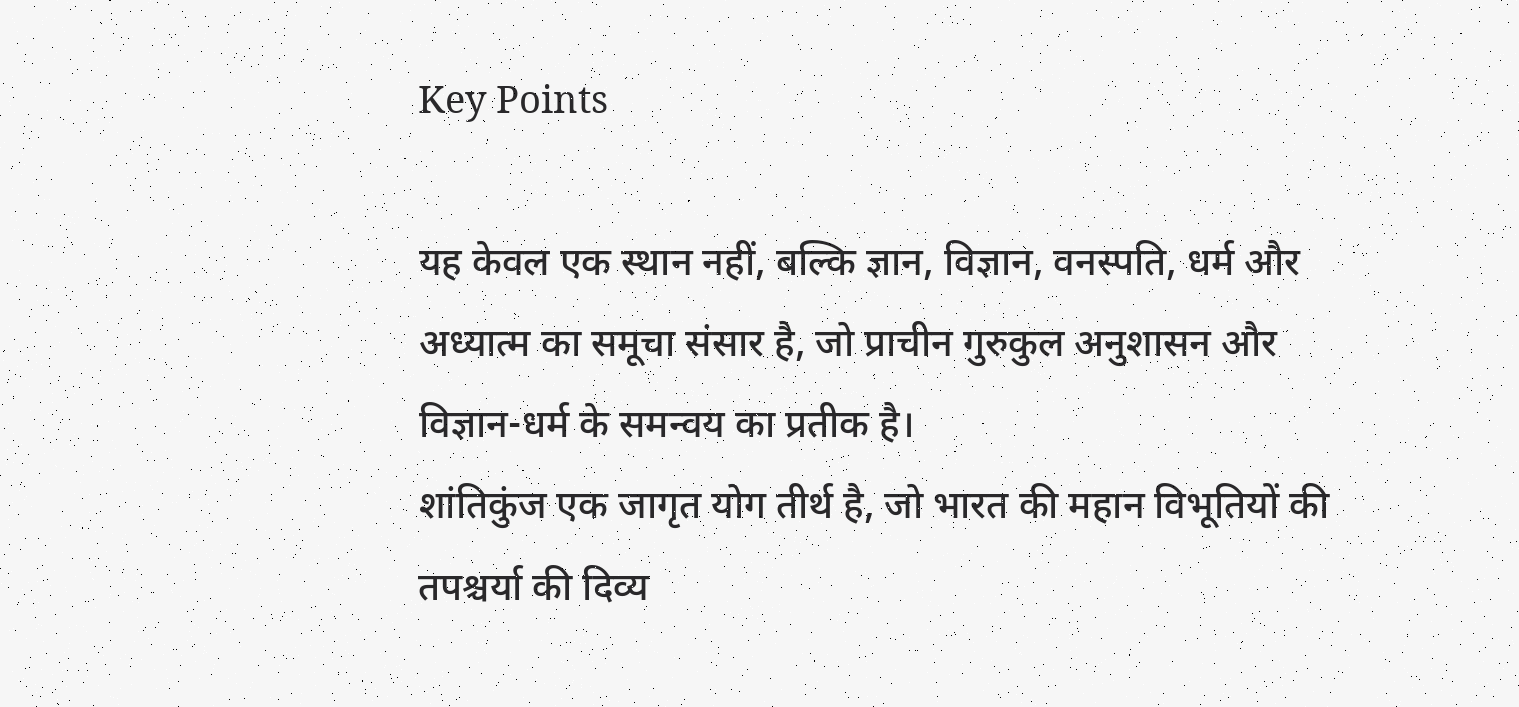Key Points

यह केवल एक स्थान नहीं, बल्कि ज्ञान, विज्ञान, वनस्पति, धर्म और अध्यात्म का समूचा संसार है, जो प्राचीन गुरुकुल अनुशासन और विज्ञान-धर्म के समन्वय का प्रतीक है।
शांतिकुंज एक जागृत योग तीर्थ है, जो भारत की महान विभूतियों की तपश्चर्या की दिव्य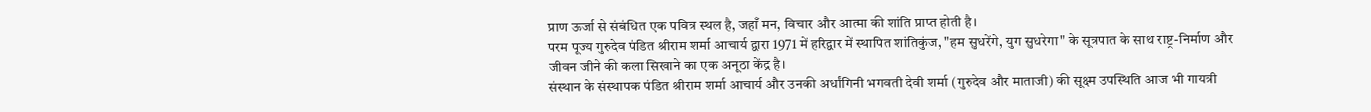प्राण ऊर्जा से संबंधित एक पवित्र स्थल है, जहाँ मन, विचार और आत्मा की शांति प्राप्त होती है।
परम पूज्य गुरुदेव पंडित श्रीराम शर्मा आचार्य द्वारा 1971 में हरिद्वार में स्थापित शांतिकुंज, "हम सुधरेंगे, युग सुधरेगा" के सूत्रपात के साथ राष्ट्र-निर्माण और जीवन जीने की कला सिखाने का एक अनूठा केंद्र है।
संस्थान के संस्थापक पंडित श्रीराम शर्मा आचार्य और उनकी अर्धांगिनी भगवती देवी शर्मा (गुरुदेव और माताजी) की सूक्ष्म उपस्थिति आज भी गायत्री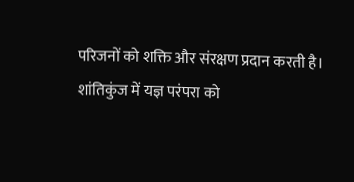परिजनों को शक्ति और संरक्षण प्रदान करती है।
शांतिकुंज में यज्ञ परंपरा को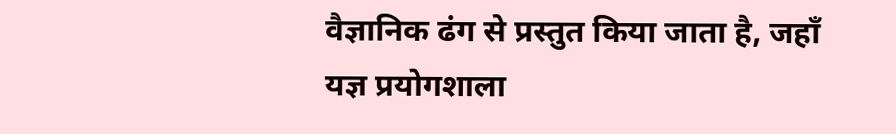वैज्ञानिक ढंग से प्रस्तुत किया जाता है, जहाँ यज्ञ प्रयोगशाला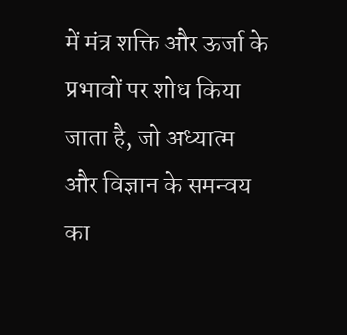में मंत्र शक्ति और ऊर्जा के प्रभावों पर शोध किया जाता है, जो अध्यात्म और विज्ञान के समन्वय का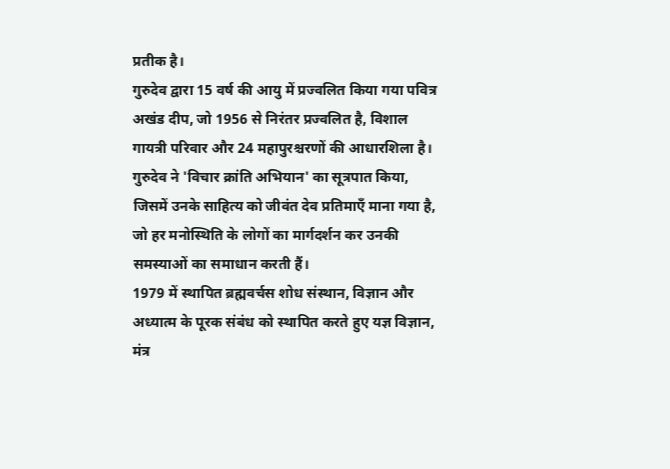प्रतीक है।
गुरुदेव द्वारा 15 वर्ष की आयु में प्रज्वलित किया गया पवित्र अखंड दीप, जो 1956 से निरंतर प्रज्वलित है, विशाल गायत्री परिवार और 24 महापुरश्चरणों की आधारशिला है।
गुरुदेव ने 'विचार क्रांति अभियान' का सूत्रपात किया, जिसमें उनके साहित्य को जीवंत देव प्रतिमाएँ माना गया है, जो हर मनोस्थिति के लोगों का मार्गदर्शन कर उनकी समस्याओं का समाधान करती हैं।
1979 में स्थापित ब्रह्मवर्चस शोध संस्थान, विज्ञान और अध्यात्म के पूरक संबंध को स्थापित करते हुए यज्ञ विज्ञान, मंत्र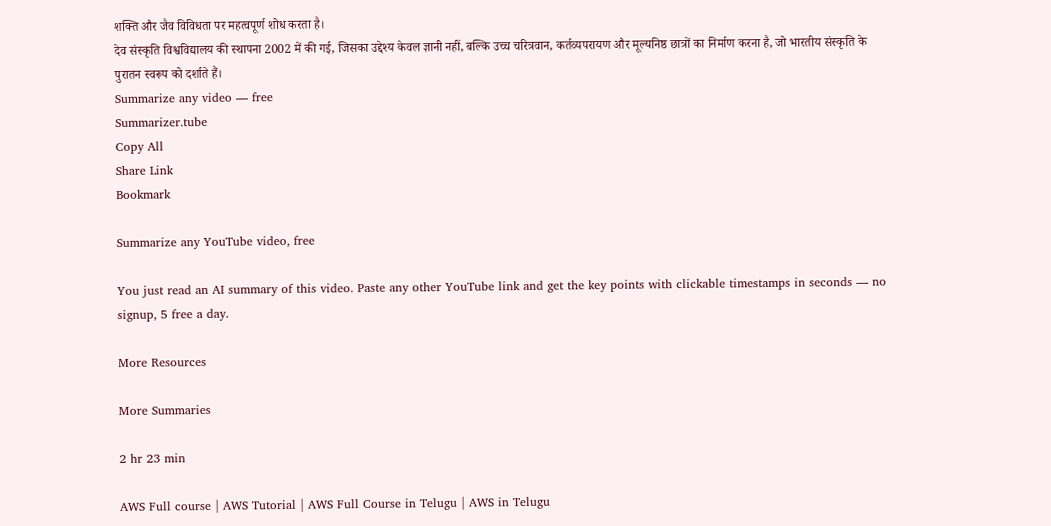शक्ति और जैव विविधता पर महत्वपूर्ण शोध करता है।
देव संस्कृति विश्वविद्यालय की स्थापना 2002 में की गई, जिसका उद्देश्य केवल ज्ञानी नहीं, बल्कि उच्च चरित्रवान, कर्तव्यपरायण और मूल्यनिष्ठ छात्रों का निर्माण करना है, जो भारतीय संस्कृति के पुरातन स्वरूप को दर्शाते हैं।
Summarize any video — free
Summarizer.tube
Copy All
Share Link
Bookmark

Summarize any YouTube video, free

You just read an AI summary of this video. Paste any other YouTube link and get the key points with clickable timestamps in seconds — no signup, 5 free a day.

More Resources

More Summaries

2 hr 23 min

AWS Full course | AWS Tutorial | AWS Full Course in Telugu | AWS in Telugu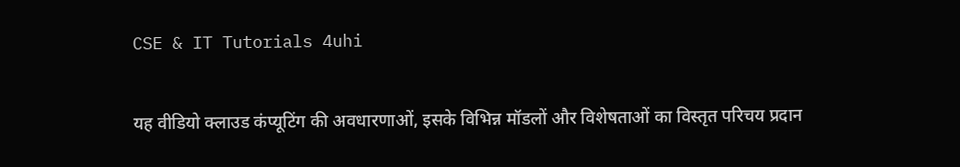CSE & IT Tutorials 4uhi

यह वीडियो क्लाउड कंप्यूटिंग की अवधारणाओं, इसके विभिन्न मॉडलों और विशेषताओं का विस्तृत परिचय प्रदान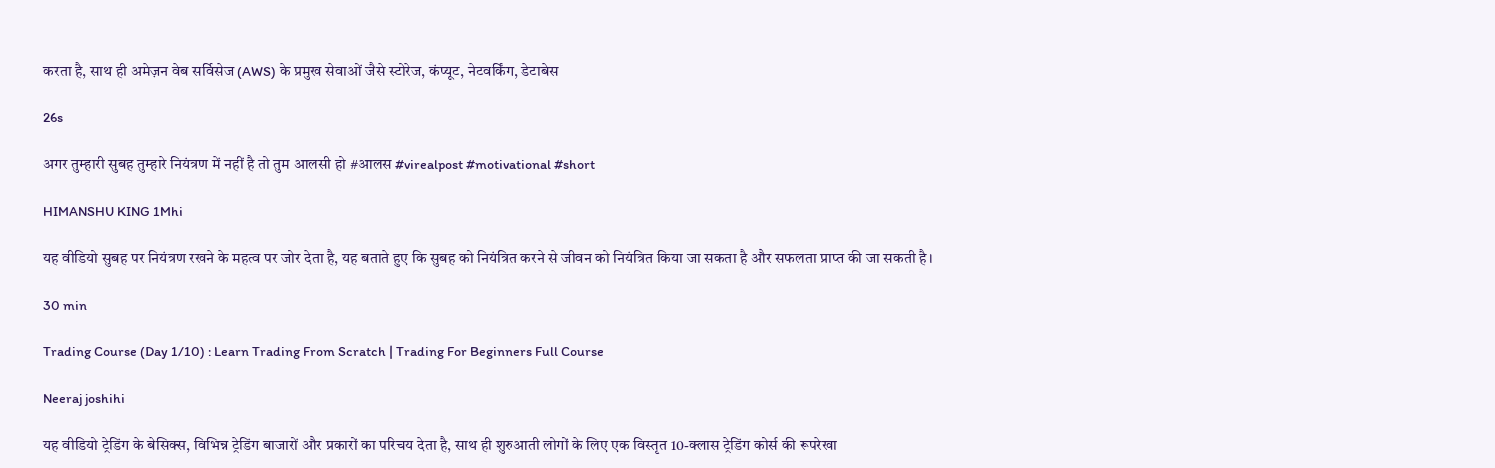करता है, साथ ही अमेज़न वेब सर्विसेज (AWS) के प्रमुख सेवाओं जैसे स्टोरेज, कंप्यूट, नेटवर्किंग, डेटाबेस

26s

अगर तुम्हारी सुबह तुम्हारे नियंत्रण में नहीं है तो तुम आलसी हो #आलस #virealpost #motivational #short

HIMANSHU KING 1Mhi

यह वीडियो सुबह पर नियंत्रण रखने के महत्व पर जोर देता है, यह बताते हुए कि सुबह को नियंत्रित करने से जीवन को नियंत्रित किया जा सकता है और सफलता प्राप्त की जा सकती है।

30 min

Trading Course (Day 1/10) : Learn Trading From Scratch | Trading For Beginners Full Course

Neeraj joshihi

यह वीडियो ट्रेडिंग के बेसिक्स, विभिन्न ट्रेडिंग बाजारों और प्रकारों का परिचय देता है, साथ ही शुरुआती लोगों के लिए एक विस्तृत 10-क्लास ट्रेडिंग कोर्स की रूपरेखा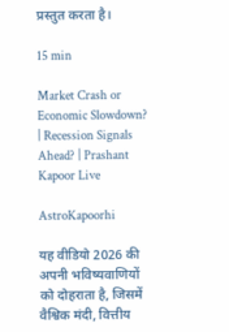प्रस्तुत करता है।

15 min

Market Crash or Economic Slowdown? | Recession Signals Ahead? | Prashant Kapoor Live

AstroKapoorhi

यह वीडियो 2026 की अपनी भविष्यवाणियों को दोहराता है, जिसमें वैश्विक मंदी, वित्तीय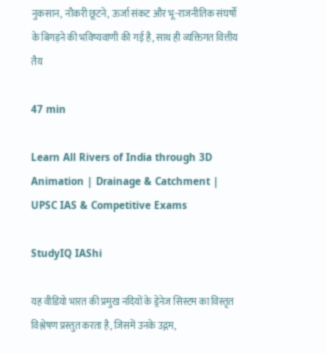नुकसान, नौकरी छूटने, ऊर्जा संकट और भू-राजनीतिक संघर्षों के बिगड़ने की भविष्यवाणी की गई है, साथ ही व्यक्तिगत वित्तीय तैय

47 min

Learn All Rivers of India through 3D Animation | Drainage & Catchment | UPSC IAS & Competitive Exams

StudyIQ IAShi

यह वीडियो भारत की प्रमुख नदियों के ड्रेनेज सिस्टम का विस्तृत विश्लेषण प्रस्तुत करता है, जिसमें उनके उद्गम,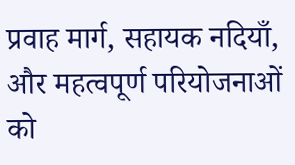प्रवाह मार्ग, सहायक नदियाँ, और महत्वपूर्ण परियोजनाओं को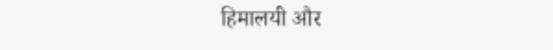हिमालयी और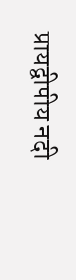प्रायद्वीपीय नदी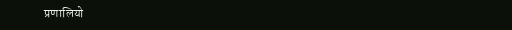प्रणालियो